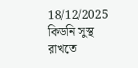18/12/2025
কিডনি সুস্থ রাখতে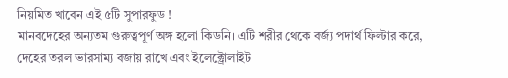নিয়মিত খাবেন এই ৫টি সুপারফুড !
মানবদেহের অন্যতম গুরুত্বপূর্ণ অঙ্গ হলো কিডনি। এটি শরীর থেকে বর্জ্য পদার্থ ফিল্টার করে, দেহের তরল ভারসাম্য বজায় রাখে এবং ইলেক্ট্রোলাইট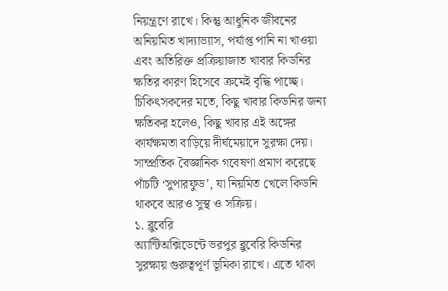নিয়ন্ত্রণে রাখে। কিন্তু আধুনিক জীবনের অনিয়মিত খাদ্যাভ্যাস, পর্যাপ্ত পানি না খাওয়া এবং অতিরিক্ত প্রক্রিয়াজাত খাবার কিডনির ক্ষতির কারণ হিসেবে ক্রমেই বৃদ্ধি পাচ্ছে।
চিকিৎসকদের মতে, কিছু খাবার কিডনির জন্য ক্ষতিকর হলেও, কিছু খাবার এই অঙ্গের কার্যক্ষমতা বাড়িয়ে দীর্ঘমেয়াদে সুরক্ষা দেয়। সাম্প্রতিক বৈজ্ঞানিক গবেষণা প্রমাণ করেছে পাঁচটি ‘সুপারফুড’, যা নিয়মিত খেলে কিডনি থাকবে আরও সুস্থ ও সক্রিয়।
১. ব্লুবেরি
অ্যান্টিঅক্সিডেন্টে ভরপুর ব্লুবেরি কিডনির সুরক্ষায় গুরুত্বপূর্ণ ভূমিকা রাখে। এতে থাকা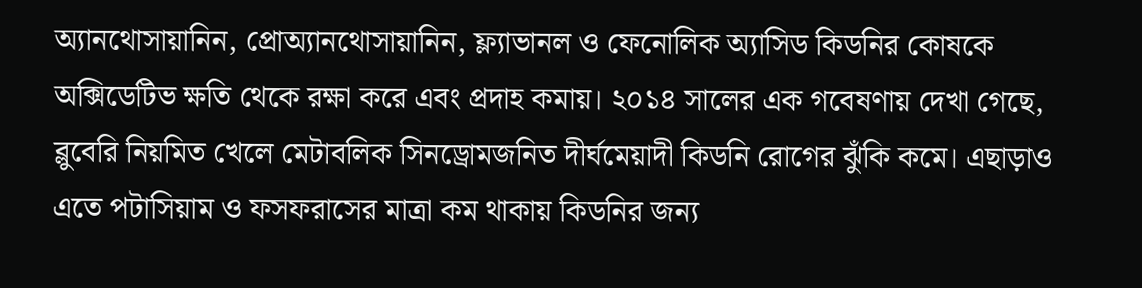অ্যানথোসায়ানিন, প্রোঅ্যানথোসায়ানিন, ফ্ল্যাভানল ও ফেনোলিক অ্যাসিড কিডনির কোষকে অক্সিডেটিভ ক্ষতি থেকে রক্ষা করে এবং প্রদাহ কমায়। ২০১৪ সালের এক গবেষণায় দেখা গেছে, ব্লুবেরি নিয়মিত খেলে মেটাবলিক সিনড্রোমজনিত দীর্ঘমেয়াদী কিডনি রোগের ঝুঁকি কমে। এছাড়াও এতে পটাসিয়াম ও ফসফরাসের মাত্রা কম থাকায় কিডনির জন্য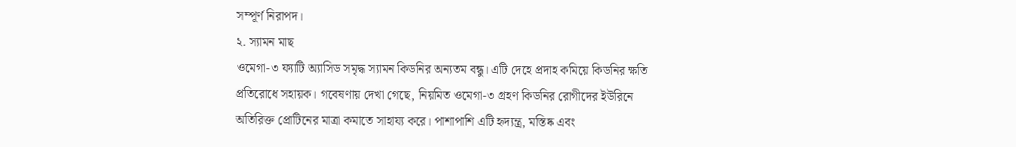সম্পূর্ণ নিরাপদ।
২. স্যামন মাছ
ওমেগা-৩ ফ্যাটি অ্যাসিড সমৃদ্ধ স্যামন কিডনির অন্যতম বন্ধু। এটি দেহে প্রদাহ কমিয়ে কিডনির ক্ষতি প্রতিরোধে সহায়ক। গবেষণায় দেখা গেছে, নিয়মিত ওমেগা-৩ গ্রহণ কিডনির রোগীদের ইউরিনে অতিরিক্ত প্রোটিনের মাত্রা কমাতে সাহায্য করে। পাশাপাশি এটি হৃদ্যন্ত্র, মস্তিষ্ক এবং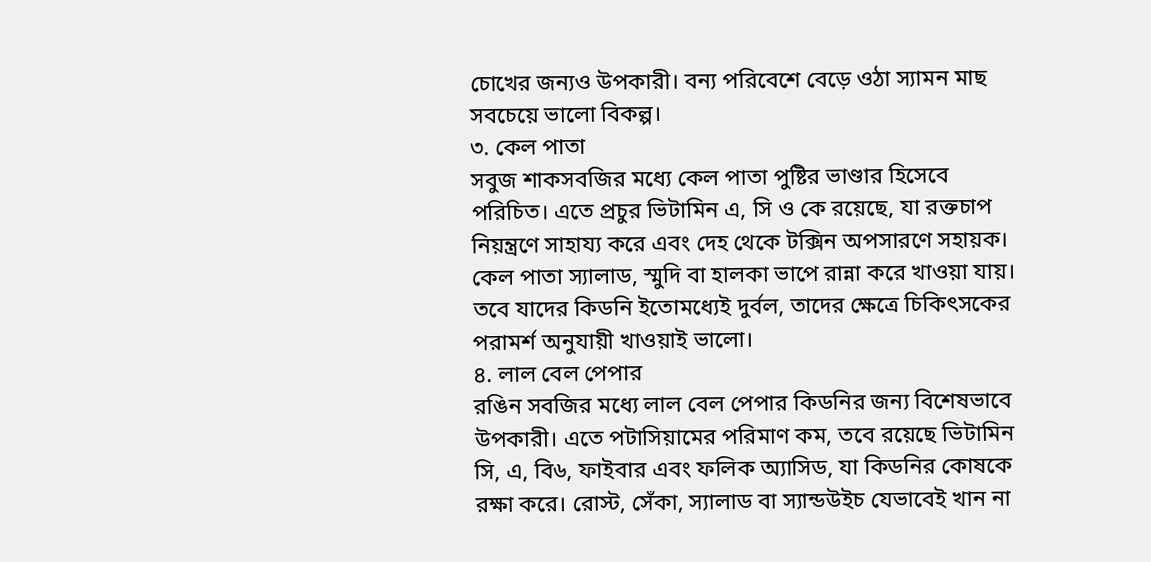চোখের জন্যও উপকারী। বন্য পরিবেশে বেড়ে ওঠা স্যামন মাছ সবচেয়ে ভালো বিকল্প।
৩. কেল পাতা
সবুজ শাকসবজির মধ্যে কেল পাতা পুষ্টির ভাণ্ডার হিসেবে পরিচিত। এতে প্রচুর ভিটামিন এ, সি ও কে রয়েছে, যা রক্তচাপ নিয়ন্ত্রণে সাহায্য করে এবং দেহ থেকে টক্সিন অপসারণে সহায়ক। কেল পাতা স্যালাড, স্মুদি বা হালকা ভাপে রান্না করে খাওয়া যায়। তবে যাদের কিডনি ইতোমধ্যেই দুর্বল, তাদের ক্ষেত্রে চিকিৎসকের পরামর্শ অনুযায়ী খাওয়াই ভালো।
৪. লাল বেল পেপার
রঙিন সবজির মধ্যে লাল বেল পেপার কিডনির জন্য বিশেষভাবে উপকারী। এতে পটাসিয়ামের পরিমাণ কম, তবে রয়েছে ভিটামিন সি, এ, বি৬, ফাইবার এবং ফলিক অ্যাসিড, যা কিডনির কোষকে রক্ষা করে। রোস্ট, সেঁকা, স্যালাড বা স্যান্ডউইচ যেভাবেই খান না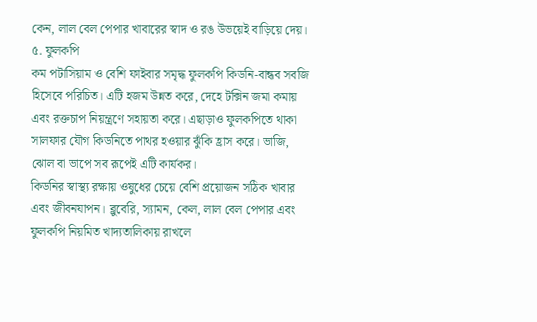কেন, লাল বেল পেপার খাবারের স্বাদ ও রঙ উভয়েই বাড়িয়ে দেয়।
৫. ফুলকপি
কম পটাসিয়াম ও বেশি ফাইবার সমৃদ্ধ ফুলকপি কিডনি-বান্ধব সবজি হিসেবে পরিচিত। এটি হজম উন্নত করে, দেহে টক্সিন জমা কমায় এবং রক্তচাপ নিয়ন্ত্রণে সহায়তা করে। এছাড়াও ফুলকপিতে থাকা সালফার যৌগ কিডনিতে পাথর হওয়ার ঝুঁকি হ্রাস করে। ভাজি, ঝোল বা ভাপে সব রূপেই এটি কার্যকর।
কিডনির স্বাস্থ্য রক্ষায় ওষুধের চেয়ে বেশি প্রয়োজন সঠিক খাবার এবং জীবনযাপন। ব্লুবেরি, স্যামন, কেল, লাল বেল পেপার এবং ফুলকপি নিয়মিত খাদ্যতালিকায় রাখলে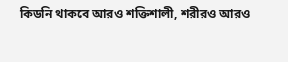কিডনি থাকবে আরও শক্তিশালী, শরীরও আরও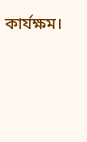কার্যক্ষম।